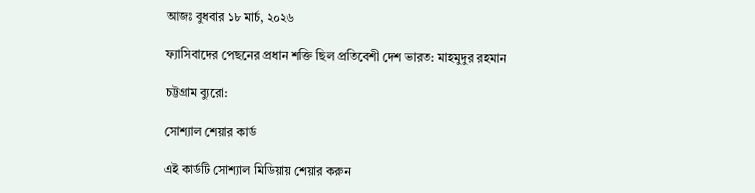আজঃ বুধবার ১৮ মার্চ, ২০২৬

ফ্যাসিবাদের পেছনের প্রধান শক্তি ছিল প্রতিবেশী দেশ ভারত: মাহমুদুর রহমান

চট্টগ্রাম ব্যুরো:

সোশ্যাল শেয়ার কার্ড

এই কার্ডটি সোশ্যাল মিডিয়ায় শেয়ার করুন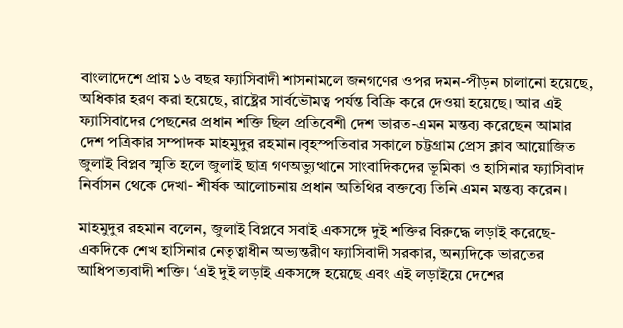বাংলাদেশে প্রায় ১৬ বছর ফ্যাসিবাদী শাসনামলে জনগণের ওপর দমন-পীড়ন চালানো হয়েছে, অধিকার হরণ করা হয়েছে, রাষ্ট্রের সার্বভৌমত্ব পর্যন্ত বিক্রি করে দেওয়া হয়েছে। আর এই ফ্যাসিবাদের পেছনের প্রধান শক্তি ছিল প্রতিবেশী দেশ ভারত-এমন মন্তব্য করেছেন আমার দেশ পত্রিকার সম্পাদক মাহমুদুর রহমান।বৃহস্পতিবার সকালে চট্টগ্রাম প্রেস ক্লাব আয়োজিত জুলাই বিপ্লব স্মৃতি হলে জুলাই ছাত্র গণঅভ্যুত্থানে সাংবাদিকদের ভূমিকা ও হাসিনার ফ্যাসিবাদ নির্বাসন থেকে দেখা- শীর্ষক আলোচনায় প্রধান অতিথির বক্তব্যে তিনি এমন মন্তব্য করেন।

মাহমুদুর রহমান বলেন, জুলাই বিপ্লবে সবাই একসঙ্গে দুই শক্তির বিরুদ্ধে লড়াই করেছে-একদিকে শেখ হাসিনার নেতৃত্বাধীন অভ্যন্তরীণ ফ্যাসিবাদী সরকার, অন্যদিকে ভারতের আধিপত্যবাদী শক্তি। ‘এই দুই লড়াই একসঙ্গে হয়েছে এবং এই লড়াইয়ে দেশের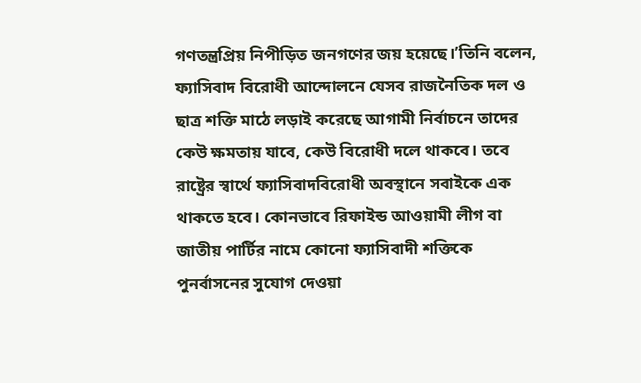গণতন্ত্রপ্রিয় নিপীড়িত জনগণের জয় হয়েছে।’তিনি বলেন, ফ্যাসিবাদ বিরোধী আন্দোলনে যেসব রাজনৈতিক দল ও ছাত্র শক্তি মাঠে লড়াই করেছে আগামী নির্বাচনে তাদের কেউ ক্ষমতায় যাবে, কেউ বিরোধী দলে থাকবে। তবে রাষ্ট্রের স্বার্থে ফ্যাসিবাদবিরোধী অবস্থানে সবাইকে এক থাকতে হবে। কোনভাবে রিফাইন্ড আওয়ামী লীগ বা জাতীয় পার্টির নামে কোনো ফ্যাসিবাদী শক্তিকে পুনর্বাসনের সুযোগ দেওয়া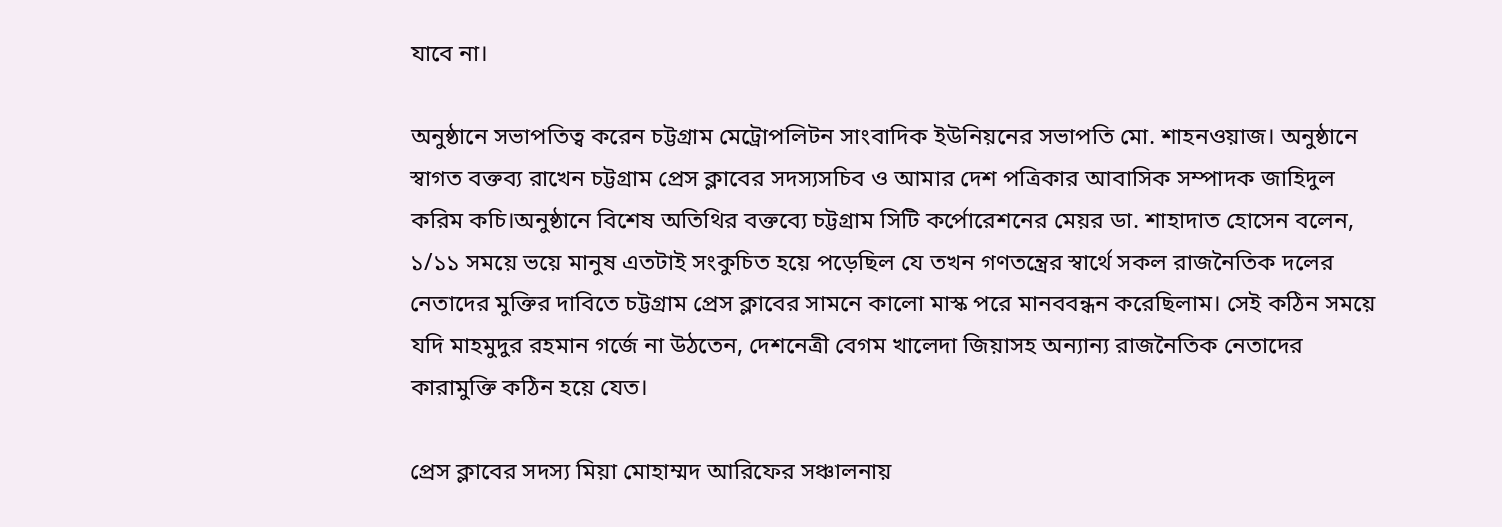যাবে না।

অনুষ্ঠানে সভাপতিত্ব করেন চট্টগ্রাম মেট্রোপলিটন সাংবাদিক ইউনিয়নের সভাপতি মো. শাহনওয়াজ। অনুষ্ঠানে স্বাগত বক্তব্য রাখেন চট্টগ্রাম প্রেস ক্লাবের সদস্যসচিব ও আমার দেশ পত্রিকার আবাসিক সম্পাদক জাহিদুল করিম কচি।অনুষ্ঠানে বিশেষ অতিথির বক্তব্যে চট্টগ্রাম সিটি কর্পোরেশনের মেয়র ডা. শাহাদাত হোসেন বলেন, ১/১১ সময়ে ভয়ে মানুষ এতটাই সংকুচিত হয়ে পড়েছিল যে তখন গণতন্ত্রের স্বার্থে সকল রাজনৈতিক দলের নেতাদের মুক্তির দাবিতে চট্টগ্রাম প্রেস ক্লাবের সামনে কালো মাস্ক পরে মানববন্ধন করেছিলাম। সেই কঠিন সময়ে যদি মাহমুদুর রহমান গর্জে না উঠতেন, দেশনেত্রী বেগম খালেদা জিয়াসহ অন্যান্য রাজনৈতিক নেতাদের কারামুক্তি কঠিন হয়ে যেত।

প্রেস ক্লাবের সদস্য মিয়া মোহাম্মদ আরিফের সঞ্চালনায়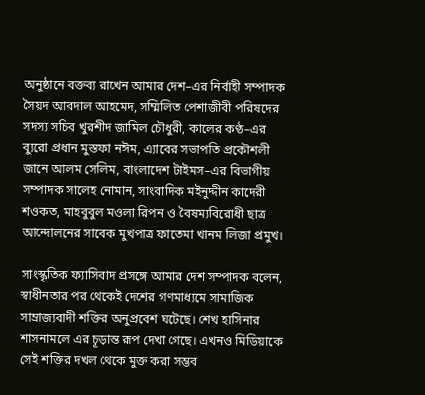অনুষ্ঠানে বক্তব্য রাখেন আমার দেশ–এর নির্বাহী সম্পাদক সৈয়দ আবদাল আহমেদ, সম্মিলিত পেশাজীবী পরিষদের সদস্য সচিব খুরশীদ জামিল চৌধুরী, কালের কণ্ঠ–এর ব্যুরো প্রধান মুস্তফা নঈম, এ্যাবের সভাপতি প্রকৌশলী জানে আলম সেলিম, বাংলাদেশ টাইমস–এর বিভাগীয় সম্পাদক সালেহ নোমান, সাংবাদিক মইনুদ্দীন কাদেরী শওকত, মাহবুবুল মওলা রিপন ও বৈষম্যবিরোধী ছাত্র আন্দোলনের সাবেক মুখপাত্র ফাতেমা খানম লিজা প্রমুখ।

সাংস্কৃতিক ফ্যাসিবাদ প্রসঙ্গে আমার দেশ সম্পাদক বলেন, স্বাধীনতার পর থেকেই দেশের গণমাধ্যমে সামাজিক সাম্রাজ্যবাদী শক্তির অনুপ্রবেশ ঘটেছে। শেখ হাসিনার শাসনামলে এর চূড়ান্ত রূপ দেখা গেছে। এখনও মিডিয়াকে সেই শক্তির দখল থেকে মুক্ত করা সম্ভব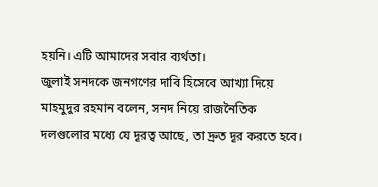হয়নি। এটি আমাদের সবার ব্যর্থতা।
জুলাই সনদকে জনগণের দাবি হিসেবে আখ্যা দিয়ে মাহমুদুর রহমান বলেন, সনদ নিয়ে রাজনৈতিক দলগুলোর মধ্যে যে দূরত্ব আছে, তা দ্রুত দূর করতে হবে।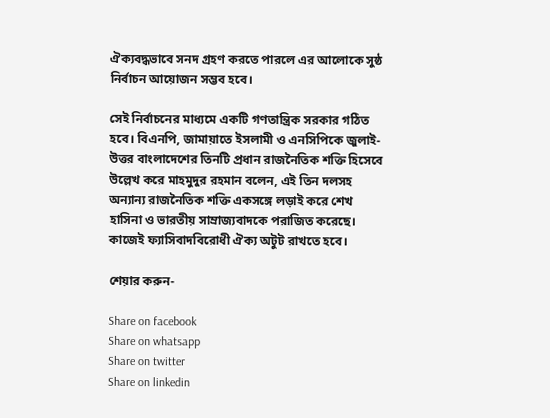ঐক্যবদ্ধভাবে সনদ গ্রহণ করতে পারলে এর আলোকে সুষ্ঠ নির্বাচন আয়োজন সম্ভব হবে।

সেই নির্বাচনের মাধ্যমে একটি গণতান্ত্রিক সরকার গঠিত হবে। বিএনপি, জামায়াতে ইসলামী ও এনসিপিকে জুলাই-উত্তর বাংলাদেশের তিনটি প্রধান রাজনৈতিক শক্তি হিসেবে উল্লেখ করে মাহমুদুর রহমান বলেন, এই তিন দলসহ অন্যান্য রাজনৈতিক শক্তি একসঙ্গে লড়াই করে শেখ হাসিনা ও ভারতীয় সাম্রাজ্যবাদকে পরাজিত করেছে। কাজেই ফ্যাসিবাদবিরোধী ঐক্য অটুট রাখতে হবে।

শেয়ার করুন-

Share on facebook
Share on whatsapp
Share on twitter
Share on linkedin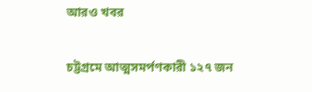আরও খবর

চট্টগ্রমে আত্মসমর্পণকারী ১২৭ জন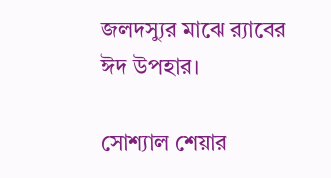জলদস্যুর মাঝে র‌্যাবের ঈদ উপহার।

সোশ্যাল শেয়ার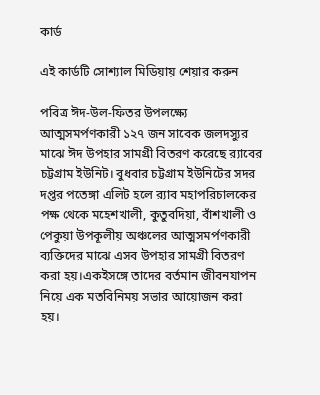কার্ড

এই কার্ডটি সোশ্যাল মিডিয়ায় শেয়ার করুন

পবিত্র ঈদ-উল-ফিতর উপলক্ষ্যে আত্মসমর্পণকারী ১২৭ জন সাবেক জলদস্যুর মাঝে ঈদ উপহার সামগ্রী বিতরণ করেছে র‌্যাবের চট্টগ্রাম ইউনিট। বুধবার চট্টগ্রাম ইউনিটের সদর দপ্তর পতেঙ্গা এলিট হলে র‌্যাব মহাপরিচালকের পক্ষ থেকে মহেশখালী, কুতুবদিয়া, বাঁশখালী ও পেকুয়া উপকূলীয় অঞ্চলের আত্মসমর্পণকারী ব্যক্তিদের মাঝে এসব উপহার সামগ্রী বিতরণ করা হয়।একইসঙ্গে তাদের বর্তমান জীবনযাপন নিয়ে এক মতবিনিময় সভার আয়োজন করা হয়।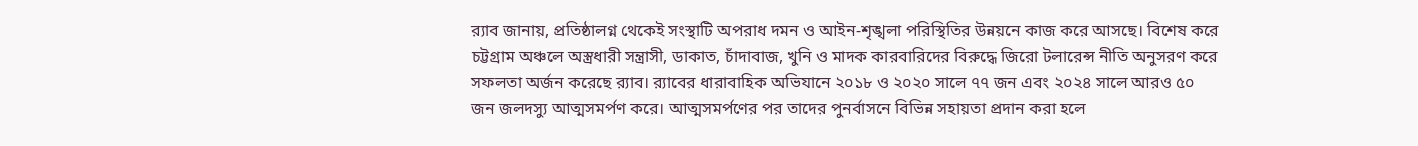র‌্যাব জানায়, প্রতিষ্ঠালগ্ন থেকেই সংস্থাটি অপরাধ দমন ও আইন-শৃঙ্খলা পরিস্থিতির উন্নয়নে কাজ করে আসছে। বিশেষ করে চট্টগ্রাম অঞ্চলে অস্ত্রধারী সন্ত্রাসী, ডাকাত, চাঁদাবাজ, খুনি ও মাদক কারবারিদের বিরুদ্ধে জিরো টলারেন্স নীতি অনুসরণ করে সফলতা অর্জন করেছে র‌্যাব। র‌্যাবের ধারাবাহিক অভিযানে ২০১৮ ও ২০২০ সালে ৭৭ জন এবং ২০২৪ সালে আরও ৫০ জন জলদস্যু আত্মসমর্পণ করে। আত্মসমর্পণের পর তাদের পুনর্বাসনে বিভিন্ন সহায়তা প্রদান করা হলে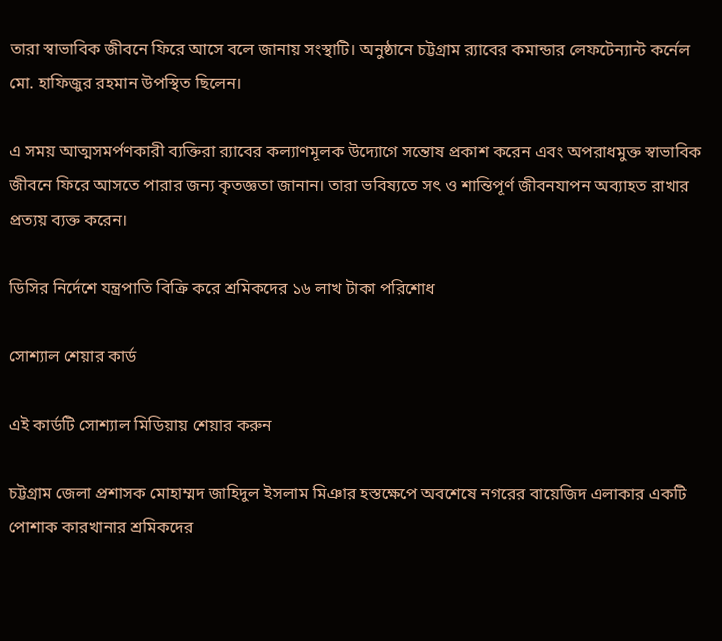তারা স্বাভাবিক জীবনে ফিরে আসে বলে জানায় সংস্থাটি। অনুষ্ঠানে চট্টগ্রাম র‌্যাবের কমান্ডার লেফটেন্যান্ট কর্নেল মো. হাফিজুর রহমান উপস্থিত ছিলেন।

এ সময় আত্মসমর্পণকারী ব্যক্তিরা র‌্যাবের কল্যাণমূলক উদ্যোগে সন্তোষ প্রকাশ করেন এবং অপরাধমুক্ত স্বাভাবিক জীবনে ফিরে আসতে পারার জন্য কৃতজ্ঞতা জানান। তারা ভবিষ্যতে সৎ ও শান্তিপূর্ণ জীবনযাপন অব্যাহত রাখার প্রত্যয় ব্যক্ত করেন।

ডিসির নির্দেশে যন্ত্রপাতি বিক্রি করে শ্রমিকদের ১৬ লাখ টাকা পরিশোধ

সোশ্যাল শেয়ার কার্ড

এই কার্ডটি সোশ্যাল মিডিয়ায় শেয়ার করুন

চট্টগ্রাম জেলা প্রশাসক মোহাম্মদ জাহিদুল ইসলাম মিঞার হস্তক্ষেপে অবশেষে নগরের বায়েজিদ এলাকার একটি পোশাক কারখানার শ্রমিকদের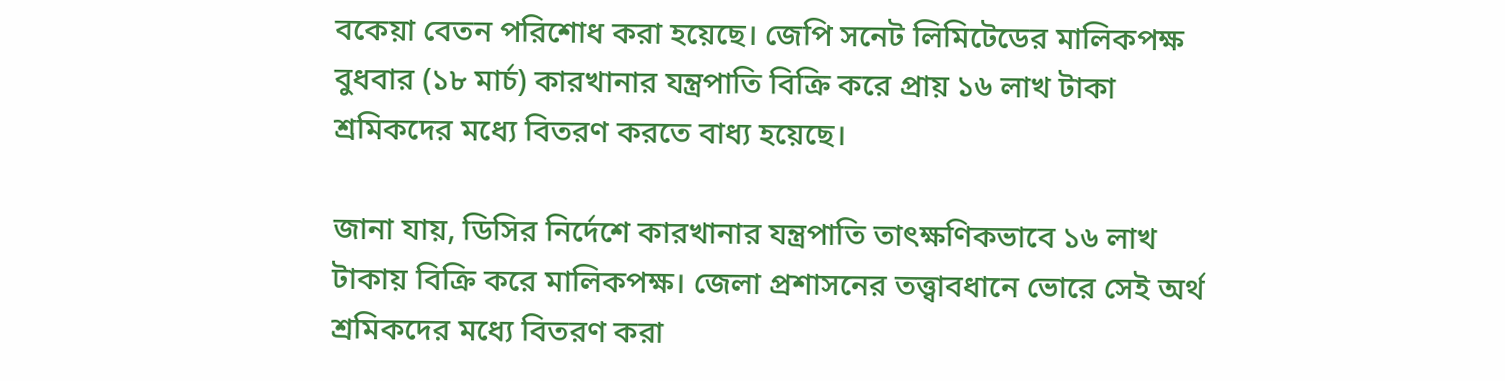বকেয়া বেতন পরিশোধ করা হয়েছে। জেপি সনেট লিমিটেডের মালিকপক্ষ বুধবার (১৮ মার্চ) কারখানার যন্ত্রপাতি বিক্রি করে প্রায় ১৬ লাখ টাকা শ্রমিকদের মধ্যে বিতরণ করতে বাধ্য হয়েছে।

জানা যায়, ডিসির নির্দেশে কারখানার যন্ত্রপাতি তাৎক্ষণিকভাবে ১৬ লাখ টাকায় বিক্রি করে মালিকপক্ষ। জেলা প্রশাসনের তত্ত্বাবধানে ভোরে সেই অর্থ শ্রমিকদের মধ্যে বিতরণ করা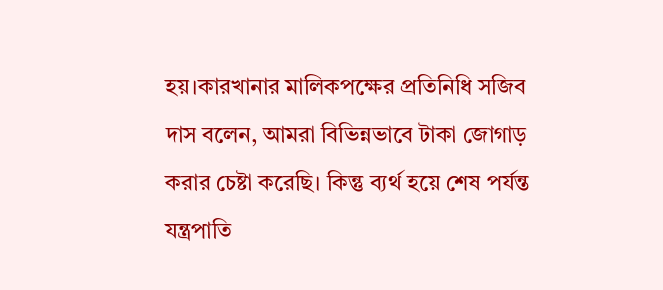হয়।কারখানার মালিকপক্ষের প্রতিনিধি সজিব দাস বলেন, আমরা বিভিন্নভাবে টাকা জোগাড় করার চেষ্টা করেছি। কিন্তু ব্যর্থ হয়ে শেষ পর্যন্ত যন্ত্রপাতি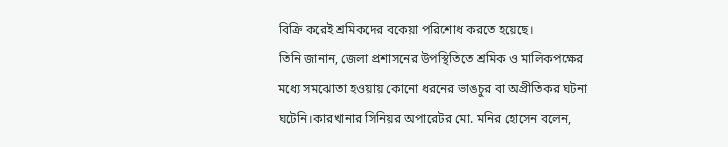বিক্রি করেই শ্রমিকদের বকেয়া পরিশোধ করতে হয়েছে।
তিনি জানান, জেলা প্রশাসনের উপস্থিতিতে শ্রমিক ও মালিকপক্ষের মধ্যে সমঝোতা হওয়ায় কোনো ধরনের ভাঙচুর বা অপ্রীতিকর ঘটনা ঘটেনি।কারখানার সিনিয়র অপারেটর মো. মনির হোসেন বলেন,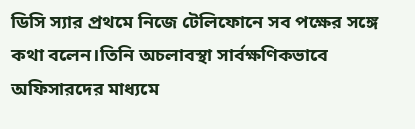ডিসি স্যার প্রথমে নিজে টেলিফোনে সব পক্ষের সঙ্গে কথা বলেন।তিনি অচলাবস্থা সার্বক্ষণিকভাবে অফিসারদের মাধ্যমে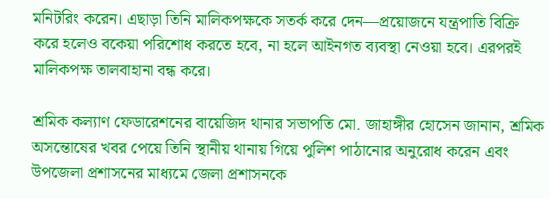মনিটরিং করেন। এছাড়া তিনি মালিকপক্ষকে সতর্ক করে দেন—প্রয়োজনে যন্ত্রপাতি বিক্রি করে হলেও বকেয়া পরিশোধ করতে হবে, না হলে আইনগত ব্যবস্থা নেওয়া হবে। এরপরই মালিকপক্ষ তালবাহানা বন্ধ করে।

শ্রমিক কল্যাণ ফেডারেশনের বায়েজিদ থানার সভাপতি মো. জাহাঙ্গীর হোসেন জানান, শ্রমিক অসন্তোষের খবর পেয়ে তিনি স্থানীয় থানায় গিয়ে পুলিশ পাঠানোর অনুরোধ করেন এবং উপজেলা প্রশাসনের মাধ্যমে জেলা প্রশাসনকে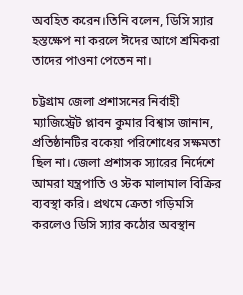অবহিত করেন।তিনি বলেন, ডিসি স্যার হস্তক্ষেপ না করলে ঈদের আগে শ্রমিকরা তাদের পাওনা পেতেন না।

চট্টগ্রাম জেলা প্রশাসনের নির্বাহী ম্যাজিস্ট্রেট প্লাবন কুমার বিশ্বাস জানান, প্রতিষ্ঠানটির বকেয়া পরিশোধের সক্ষমতা ছিল না। জেলা প্রশাসক স্যারের নির্দেশে আমরা যন্ত্রপাতি ও স্টক মালামাল বিক্রির ব্যবস্থা করি। প্রথমে ক্রেতা গড়িমসি করলেও ডিসি স্যার কঠোর অবস্থান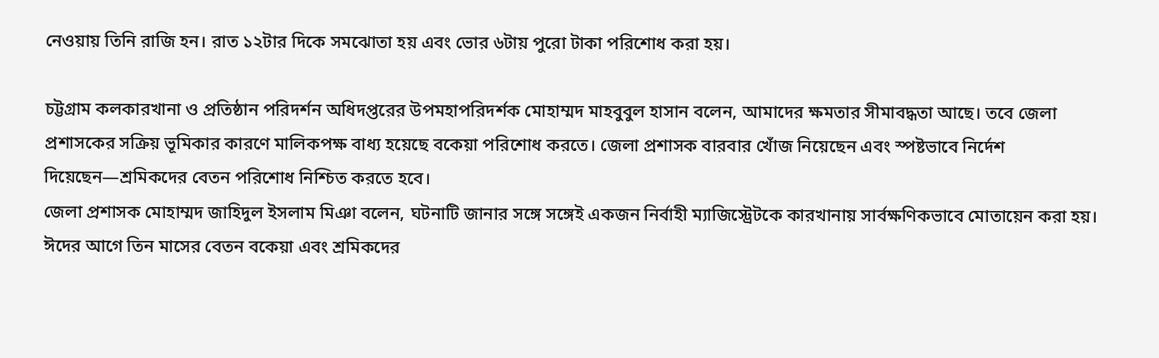নেওয়ায় তিনি রাজি হন। রাত ১২টার দিকে সমঝোতা হয় এবং ভোর ৬টায় পুরো টাকা পরিশোধ করা হয়।

চট্টগ্রাম কলকারখানা ও প্রতিষ্ঠান পরিদর্শন অধিদপ্তরের উপমহাপরিদর্শক মোহাম্মদ মাহবুবুল হাসান বলেন, আমাদের ক্ষমতার সীমাবদ্ধতা আছে। তবে জেলা প্রশাসকের সক্রিয় ভূমিকার কারণে মালিকপক্ষ বাধ্য হয়েছে বকেয়া পরিশোধ করতে। জেলা প্রশাসক বারবার খোঁজ নিয়েছেন এবং স্পষ্টভাবে নির্দেশ দিয়েছেন—শ্রমিকদের বেতন পরিশোধ নিশ্চিত করতে হবে।
জেলা প্রশাসক মোহাম্মদ জাহিদুল ইসলাম মিঞা বলেন, ঘটনাটি জানার সঙ্গে সঙ্গেই একজন নির্বাহী ম্যাজিস্ট্রেটকে কারখানায় সার্বক্ষণিকভাবে মোতায়েন করা হয়। ঈদের আগে তিন মাসের বেতন বকেয়া এবং শ্রমিকদের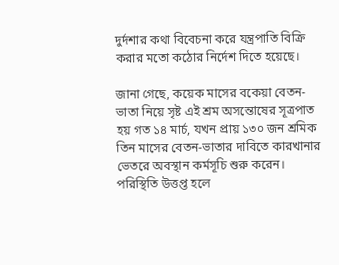দুর্দশার কথা বিবেচনা করে যন্ত্রপাতি বিক্রি করার মতো কঠোর নির্দেশ দিতে হয়েছে।

জানা গেছে, কয়েক মাসের বকেয়া বেতন-ভাতা নিয়ে সৃষ্ট এই শ্রম অসন্তোষের সূত্রপাত হয় গত ১৪ মার্চ, যখন প্রায় ১৩০ জন শ্রমিক তিন মাসের বেতন-ভাতার দাবিতে কারখানার ভেতরে অবস্থান কর্মসূচি শুরু করেন। পরিস্থিতি উত্তপ্ত হলে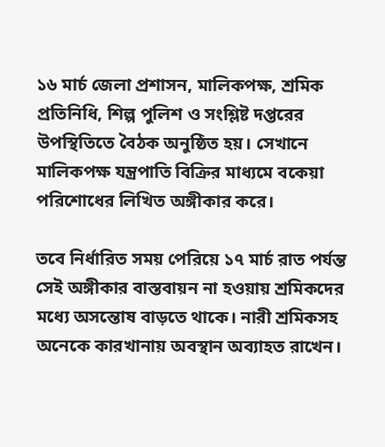১৬ মার্চ জেলা প্রশাসন, মালিকপক্ষ, শ্রমিক প্রতিনিধি, শিল্প পুলিশ ও সংশ্লিষ্ট দপ্তরের উপস্থিতিতে বৈঠক অনুষ্ঠিত হয়। সেখানে মালিকপক্ষ যন্ত্রপাতি বিক্রির মাধ্যমে বকেয়া পরিশোধের লিখিত অঙ্গীকার করে।

তবে নির্ধারিত সময় পেরিয়ে ১৭ মার্চ রাত পর্যন্ত সেই অঙ্গীকার বাস্তবায়ন না হওয়ায় শ্রমিকদের মধ্যে অসন্তোষ বাড়তে থাকে। নারী শ্রমিকসহ অনেকে কারখানায় অবস্থান অব্যাহত রাখেন।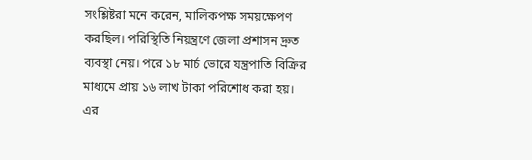সংশ্লিষ্টরা মনে করেন, মালিকপক্ষ সময়ক্ষেপণ করছিল। পরিস্থিতি নিয়ন্ত্রণে জেলা প্রশাসন দ্রুত ব্যবস্থা নেয়। পরে ১৮ মার্চ ভোরে যন্ত্রপাতি বিক্রির মাধ্যমে প্রায় ১৬ লাখ টাকা পরিশোধ করা হয়। এর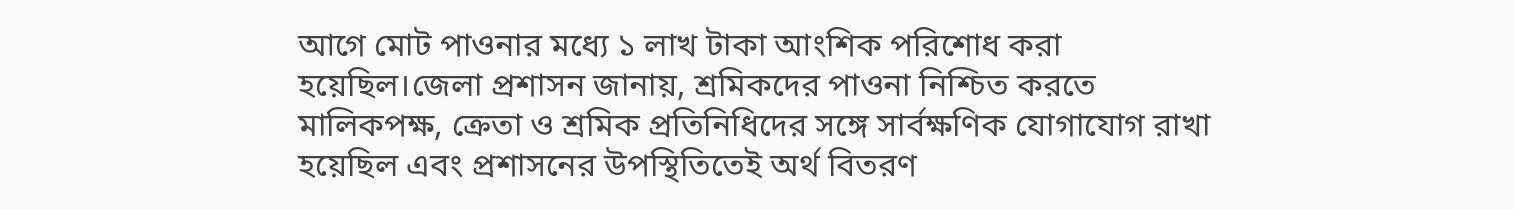আগে মোট পাওনার মধ্যে ১ লাখ টাকা আংশিক পরিশোধ করা হয়েছিল।জেলা প্রশাসন জানায়, শ্রমিকদের পাওনা নিশ্চিত করতে মালিকপক্ষ, ক্রেতা ও শ্রমিক প্রতিনিধিদের সঙ্গে সার্বক্ষণিক যোগাযোগ রাখা হয়েছিল এবং প্রশাসনের উপস্থিতিতেই অর্থ বিতরণ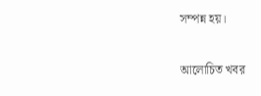সম্পন্ন হয়।

আলোচিত খবর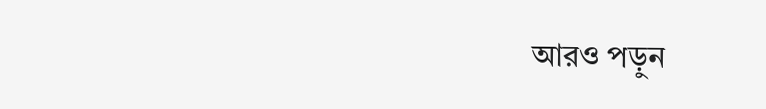আরও পড়ুন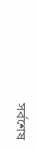সর্বশেষ